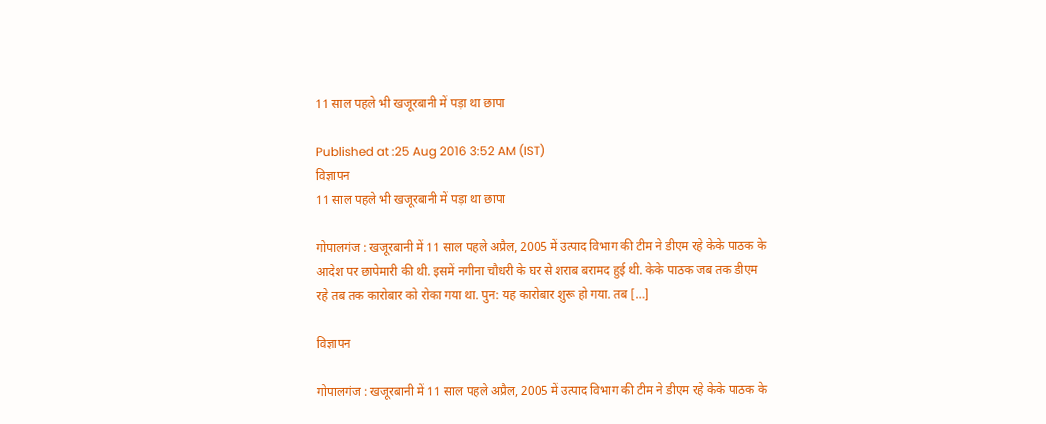11 साल पहले भी खजूरबानी में पड़ा था छापा

Published at :25 Aug 2016 3:52 AM (IST)
विज्ञापन
11 साल पहले भी खजूरबानी में पड़ा था छापा

गोपालगंज : खजूरबानी में 11 साल पहले अप्रैल, 2005 में उत्पाद विभाग की टीम ने डीएम रहे केके पाठक के आदेश पर छापेमारी की थी. इसमें नगीना चौधरी के घर से शराब बरामद हुई थी. केके पाठक जब तक डीएम रहे तब तक कारोबार को रोका गया था. पुन: यह कारोबार शुरू हो गया. तब […]

विज्ञापन

गोपालगंज : खजूरबानी में 11 साल पहले अप्रैल, 2005 में उत्पाद विभाग की टीम ने डीएम रहे केके पाठक के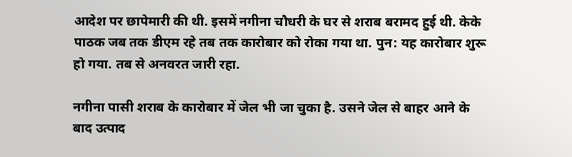आदेश पर छापेमारी की थी. इसमें नगीना चौधरी के घर से शराब बरामद हुई थी. केके पाठक जब तक डीएम रहे तब तक कारोबार को रोका गया था. पुन: यह कारोबार शुरू हो गया. तब से अनवरत जारी रहा.

नगीना पासी शराब के कारोबार में जेल भी जा चुका है. उसने जेल से बाहर आने के बाद उत्पाद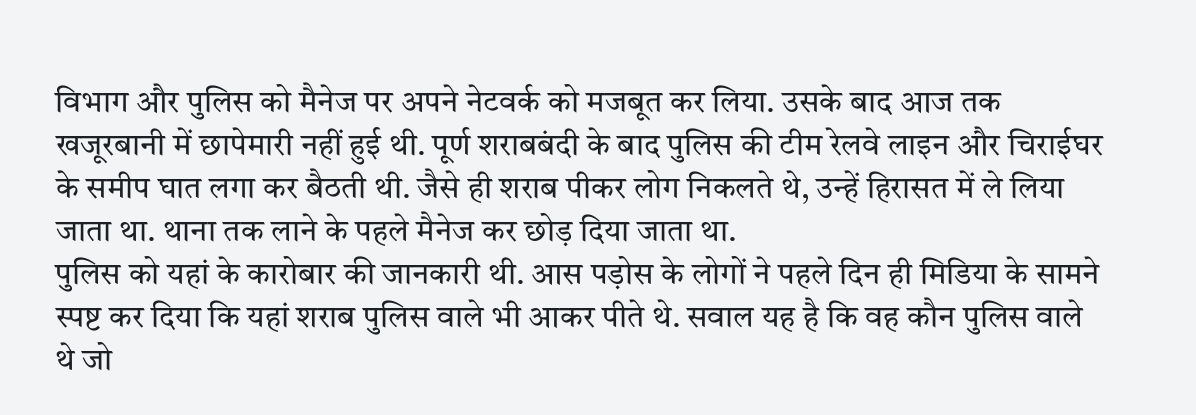विभाग और पुलिस को मैनेज पर अपने नेटवर्क को मजबूत कर लिया. उसके बाद आज तक खजूरबानी में छापेमारी नहीं हुई थी. पूर्ण शराबबंदी के बाद पुलिस की टीम रेलवे लाइन और चिराईघर के समीप घात लगा कर बैठती थी. जैसे ही शराब पीकर लोग निकलते थे, उन्हें हिरासत में ले लिया जाता था. थाना तक लाने के पहले मैनेज कर छोड़ दिया जाता था.
पुलिस को यहां के कारोबार की जानकारी थी. आस पड़ोस के लोगों ने पहले दिन ही मिडिया के सामने स्पष्ट कर दिया कि यहां शराब पुलिस वाले भी आकर पीते थे. सवाल यह है कि वह कौन पुलिस वाले थे जो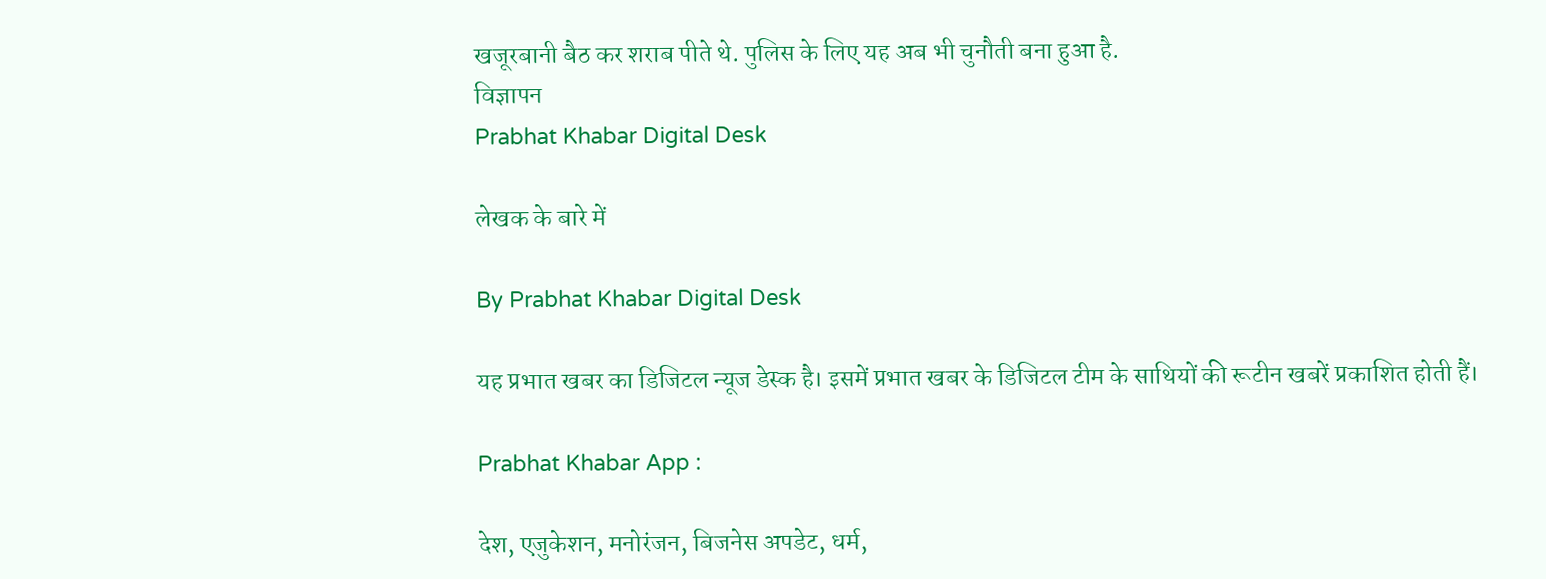खजूरबानी बैठ कर शराब पीते थे. पुलिस के लिए यह अब भी चुनौती बना हुआ है.
विज्ञापन
Prabhat Khabar Digital Desk

लेखक के बारे में

By Prabhat Khabar Digital Desk

यह प्रभात खबर का डिजिटल न्यूज डेस्क है। इसमें प्रभात खबर के डिजिटल टीम के साथियों की रूटीन खबरें प्रकाशित होती हैं।

Prabhat Khabar App :

देश, एजुकेशन, मनोरंजन, बिजनेस अपडेट, धर्म,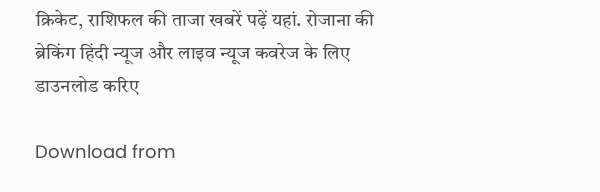क्रिकेट, राशिफल की ताजा खबरें पढ़ें यहां. रोजाना की ब्रेकिंग हिंदी न्यूज और लाइव न्यूज कवरेज के लिए डाउनलोड करिए

Download from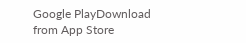Google PlayDownload from App Store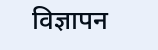विज्ञापन